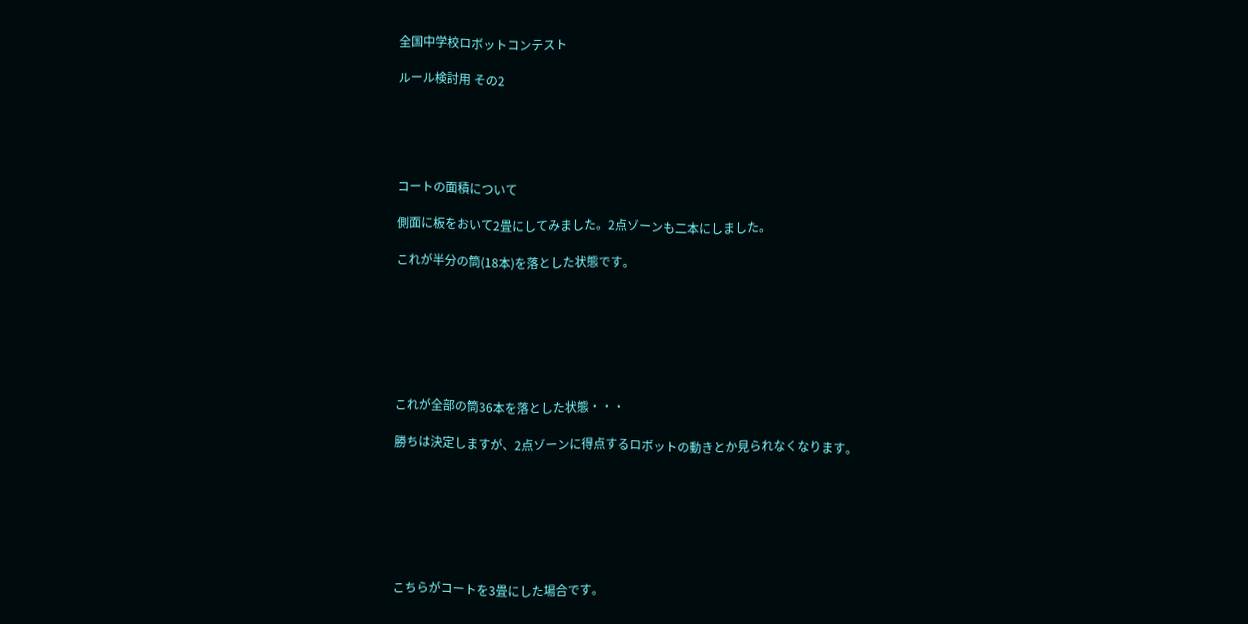全国中学校ロボットコンテスト

ルール検討用 その2





コートの面積について

側面に板をおいて2畳にしてみました。2点ゾーンも二本にしました。

これが半分の筒(18本)を落とした状態です。







これが全部の筒36本を落とした状態・・・

勝ちは決定しますが、2点ゾーンに得点するロボットの動きとか見られなくなります。







こちらがコートを3畳にした場合です。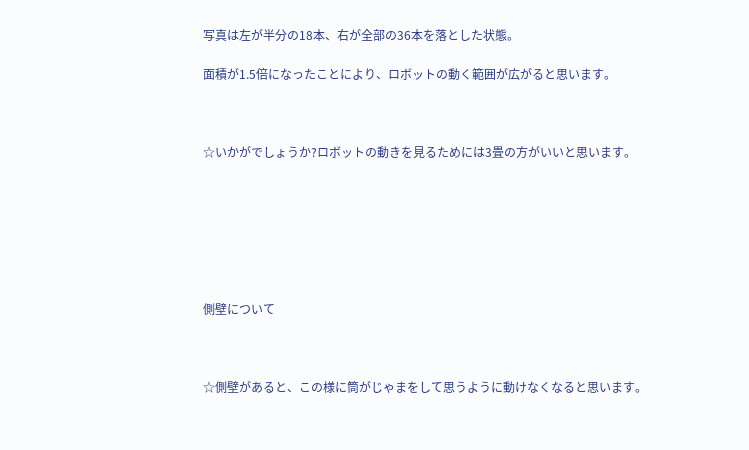写真は左が半分の18本、右が全部の36本を落とした状態。

面積が1.5倍になったことにより、ロボットの動く範囲が広がると思います。



☆いかがでしょうか?ロボットの動きを見るためには3畳の方がいいと思います。







側壁について



☆側壁があると、この様に筒がじゃまをして思うように動けなくなると思います。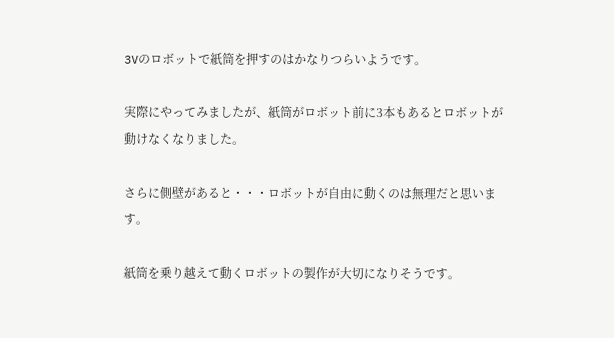3Vのロボットで紙筒を押すのはかなりつらいようです。

実際にやってみましたが、紙筒がロボット前に3本もあるとロボットが動けなくなりました。

さらに側壁があると・・・ロボットが自由に動くのは無理だと思います。

紙筒を乗り越えて動くロボットの製作が大切になりそうです。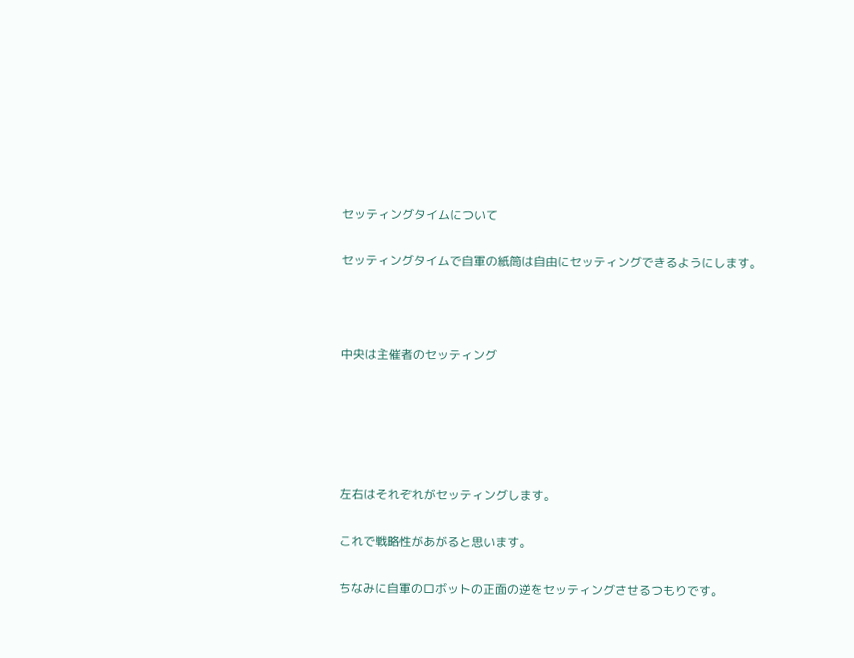セッティングタイムについて

セッティングタイムで自軍の紙筒は自由にセッティングできるようにします。



中央は主催者のセッティング





左右はそれぞれがセッティングします。

これで戦略性があがると思います。

ちなみに自軍のロボットの正面の逆をセッティングさせるつもりです。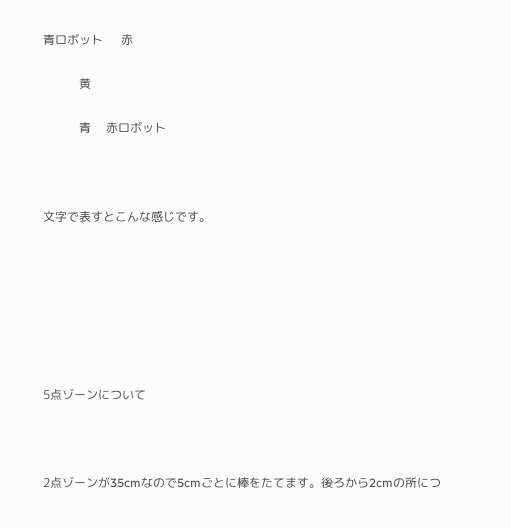青ロボット      赤

            黄

            青     赤ロボット



文字で表すとこんな感じです。







5点ゾーンについて



2点ゾーンが35cmなので5cmごとに棒をたてます。後ろから2cmの所につ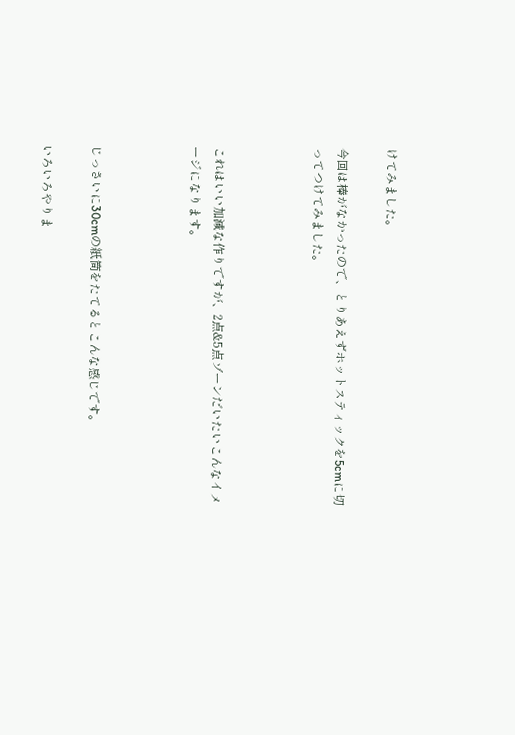けてみました。

今回は棒がなかったので、とりあえずホットスティックを5cmに切ってつけてみました。



これはいい加減な作りですが、2点&5点ゾーンだいたいこんなイメージになります。



じっさいに30cmの紙筒をたてるとこんな感じです。

いろいろやりま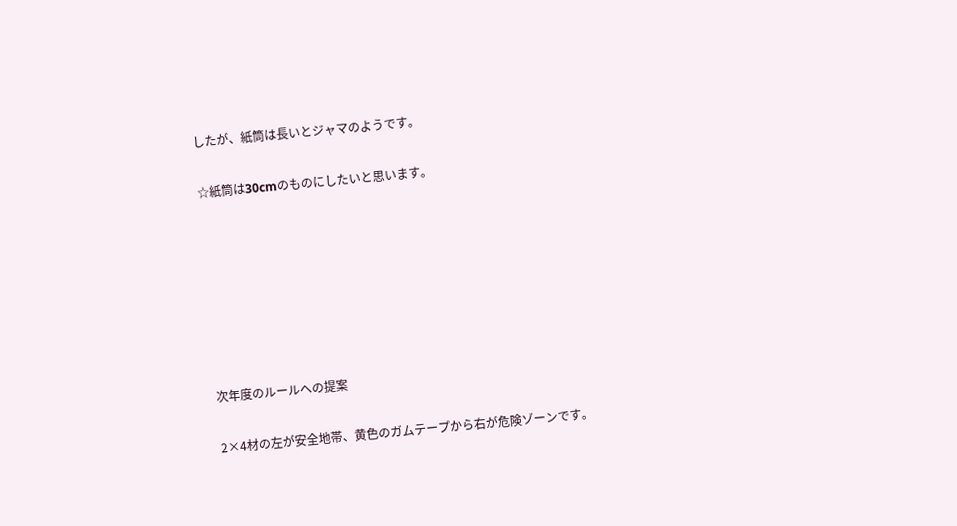したが、紙筒は長いとジャマのようです。

☆紙筒は30cmのものにしたいと思います。







次年度のルールへの提案

2×4材の左が安全地帯、黄色のガムテープから右が危険ゾーンです。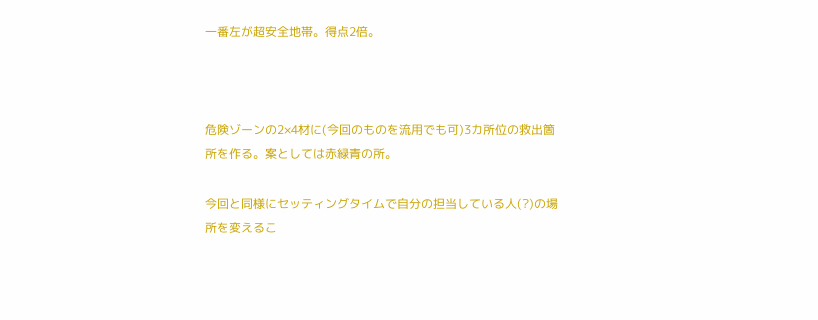一番左が超安全地帯。得点2倍。



危険ゾーンの2×4材に(今回のものを流用でも可)3カ所位の救出箇所を作る。案としては赤緑青の所。

今回と同様にセッティングタイムで自分の担当している人(?)の場所を変えるこ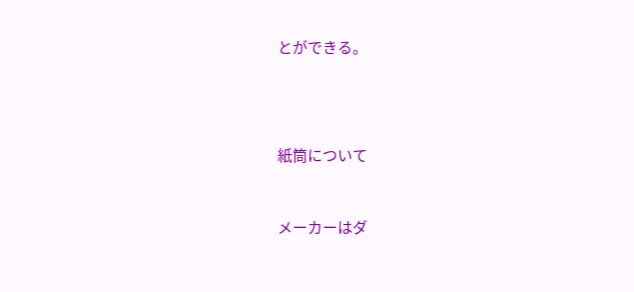とができる。





紙筒について



メーカーはダ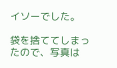イソーでした。

袋を捨ててしまったので、写真は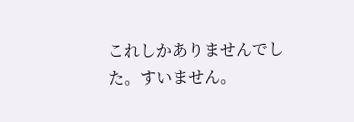これしかありませんでした。すいません。